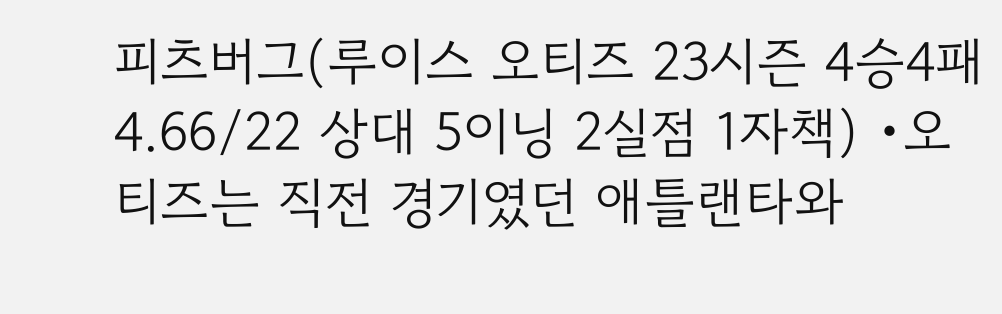피츠버그(루이스 오티즈 23시즌 4승4패 4.66/22 상대 5이닝 2실점 1자책) •오티즈는 직전 경기였던 애틀랜타와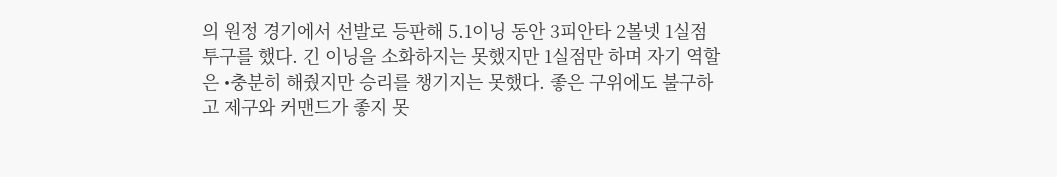의 원정 경기에서 선발로 등판해 5.1이닝 동안 3피안타 2볼넷 1실점 투구를 했다. 긴 이닝을 소화하지는 못했지만 1실점만 하며 자기 역할은 •충분히 해줬지만 승리를 챙기지는 못했다. 좋은 구위에도 불구하고 제구와 커맨드가 좋지 못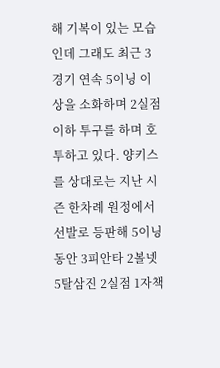해 기복이 있는 모습인데 그래도 최근 3경기 연속 5이닝 이상을 소화하며 2실점 이하 투구를 하며 호투하고 있다. 양키스를 상대로는 지난 시즌 한차례 원정에서 선발로 등판해 5이닝 동안 3피안타 2볼넷 5탈삼진 2실점 1자책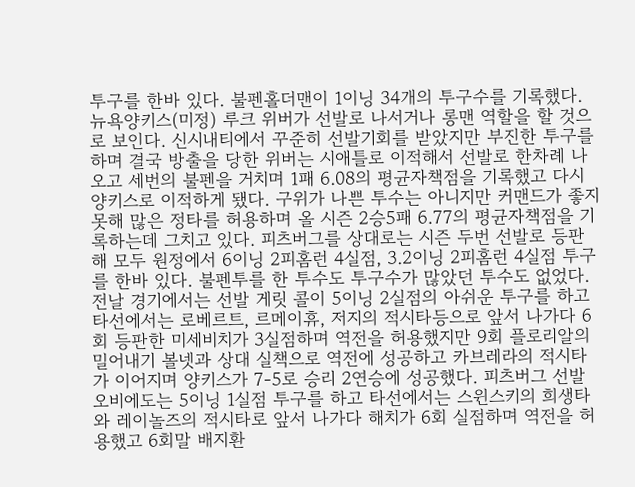투구를 한바 있다. 불펜홀더맨이 1이닝 34개의 투구수를 기록했다.
뉴욕양키스(미정) 루크 위버가 선발로 나서거나 롱맨 역할을 할 것으로 보인다. 신시내티에서 꾸준히 선발기회를 받았지만 부진한 투구를 하며 결국 방출을 당한 위버는 시애틀로 이적해서 선발로 한차례 나오고 세번의 불펜을 거치며 1패 6.08의 평균자책점을 기록했고 다시 양키스로 이적하게 됐다. 구위가 나쁜 투수는 아니지만 커맨드가 좋지 못해 많은 정타를 허용하며 올 시즌 2승5패 6.77의 평균자책점을 기록하는데 그치고 있다. 피츠버그를 상대로는 시즌 두번 선발로 등판해 모두 원정에서 6이닝 2피홈런 4실점, 3.2이닝 2피홈런 4실점 투구를 한바 있다. 불펜투를 한 투수도 투구수가 많았던 투수도 없었다.
전날 경기에서는 선발 게릿 콜이 5이닝 2실점의 아쉬운 투구를 하고 타선에서는 로베르트, 르메이휴, 저지의 적시타등으로 앞서 나가다 6회 등판한 미세비치가 3실점하며 역전을 허용했지만 9회 플로리알의 밀어내기 볼넷과 상대 실책으로 역전에 성공하고 카브레라의 적시타가 이어지며 양키스가 7-5로 승리 2연승에 성공했다. 피츠버그 선발 오비에도는 5이닝 1실점 투구를 하고 타선에서는 스윈스키의 희생타와 레이놀즈의 적시타로 앞서 나가다 해치가 6회 실점하며 역전을 허용했고 6회말 배지환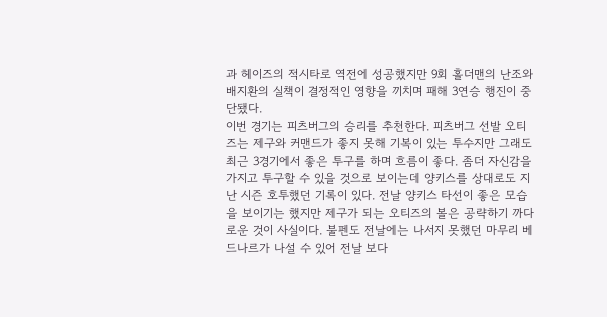과 헤이즈의 적시타로 역전에 성공했지만 9회 홀더맨의 난조와 배지환의 실책이 결정적인 영향을 끼치며 패해 3연승 행진이 중단됐다.
이번 경기는 피츠버그의 승리를 추천한다. 피츠버그 선발 오티즈는 제구와 커맨드가 좋지 못해 기복이 있는 투수지만 그래도 최근 3경기에서 좋은 투구를 하며 흐름이 좋다. 좀더 자신감을 가지고 투구할 수 있을 것으로 보이는데 양키스를 상대로도 지난 시즌 호투했던 기록이 있다. 전날 양키스 타선이 좋은 모습을 보이기는 했지만 제구가 되는 오티즈의 볼은 공략하기 까다로운 것이 사실이다. 불펜도 전날에는 나서지 못했던 마무리 베드나르가 나설 수 있어 전날 보다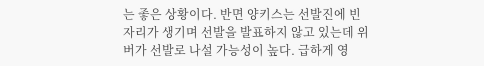는 좋은 상황이다. 반면 양키스는 선발진에 빈자리가 생기며 선발을 발표하지 않고 있는데 위버가 선발로 나설 가능성이 높다. 급하게 영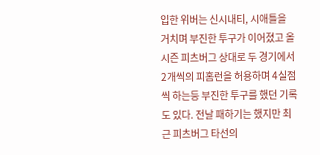입한 위버는 신시내티, 시애틀을 거치며 부진한 투구가 이어졌고 올 시즌 피츠버그 상대로 두 경기에서 2개씩의 피홈런을 허용하며 4실점씩 하는등 부진한 투구를 했던 기록도 있다. 전날 패하기는 했지만 최근 피츠버그 타선의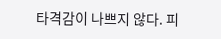타격감이 나쁘지 않다. 피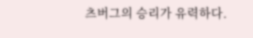츠버그의 승리가 유력하다.